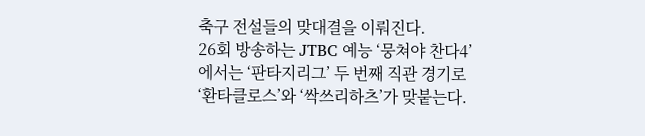축구 전설들의 맞대결을 이뤄진다.
26회 방송하는 JTBC 예능 ‘뭉쳐야 찬다4’에서는 ‘판타지리그’ 두 번째 직관 경기로 ‘환타클로스’와 ‘싹쓰리하츠’가 맞붙는다.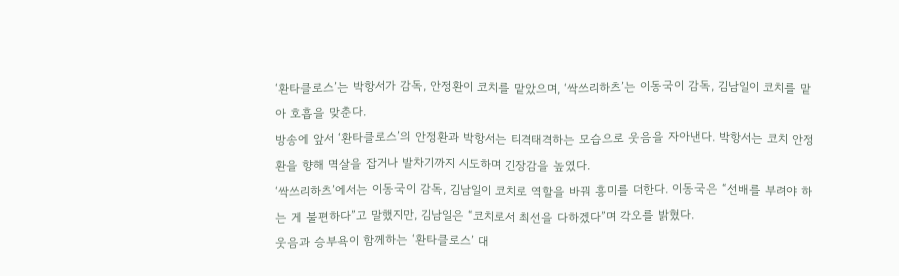‘환타클로스’는 박항서가 감독, 안정환이 코치를 맡았으며, ‘싹쓰리하츠’는 이동국이 감독, 김남일이 코치를 맡아 호흡을 맞춘다.
방송에 앞서 ‘환타클로스’의 안정환과 박항서는 티격태격하는 모습으로 웃음을 자아낸다. 박항서는 코치 안정환을 향해 멱살을 잡거나 발차기까지 시도하며 긴장감을 높였다.
‘싹쓰리하츠’에서는 이동국이 감독, 김남일이 코치로 역할을 바꿔 흥미를 더한다. 이동국은 “선배를 부려야 하는 게 불편하다”고 말했지만, 김남일은 “코치로서 최선을 다하겠다”며 각오를 밝혔다.
웃음과 승부욕이 함께하는 ‘환타클로스’ 대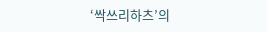‘싹쓰리하츠’의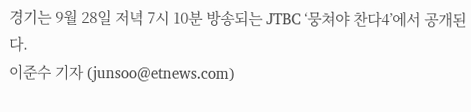경기는 9월 28일 저녁 7시 10분 방송되는 JTBC ‘뭉쳐야 찬다4’에서 공개된다.
이준수 기자 (junsoo@etnews.com)